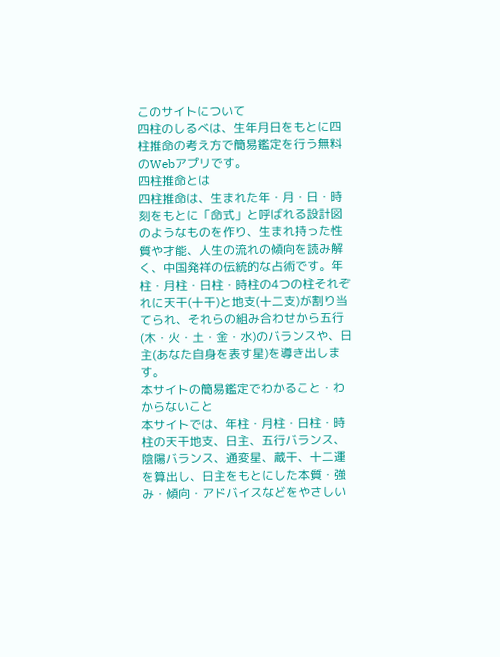このサイトについて
四柱のしるべは、生年月日をもとに四柱推命の考え方で簡易鑑定を行う無料のWebアプリです。
四柱推命とは
四柱推命は、生まれた年・月・日・時刻をもとに「命式」と呼ばれる設計図のようなものを作り、生まれ持った性質や才能、人生の流れの傾向を読み解く、中国発祥の伝統的な占術です。年柱・月柱・日柱・時柱の4つの柱それぞれに天干(十干)と地支(十二支)が割り当てられ、それらの組み合わせから五行(木・火・土・金・水)のバランスや、日主(あなた自身を表す星)を導き出します。
本サイトの簡易鑑定でわかること・わからないこと
本サイトでは、年柱・月柱・日柱・時柱の天干地支、日主、五行バランス、陰陽バランス、通変星、蔵干、十二運を算出し、日主をもとにした本質・強み・傾向・アドバイスなどをやさしい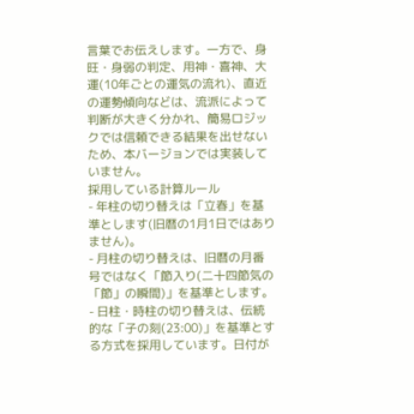言葉でお伝えします。一方で、身旺・身弱の判定、用神・喜神、大運(10年ごとの運気の流れ)、直近の運勢傾向などは、流派によって判断が大きく分かれ、簡易ロジックでは信頼できる結果を出せないため、本バージョンでは実装していません。
採用している計算ルール
- 年柱の切り替えは「立春」を基準とします(旧暦の1月1日ではありません)。
- 月柱の切り替えは、旧暦の月番号ではなく「節入り(二十四節気の「節」の瞬間)」を基準とします。
- 日柱・時柱の切り替えは、伝統的な「子の刻(23:00)」を基準とする方式を採用しています。日付が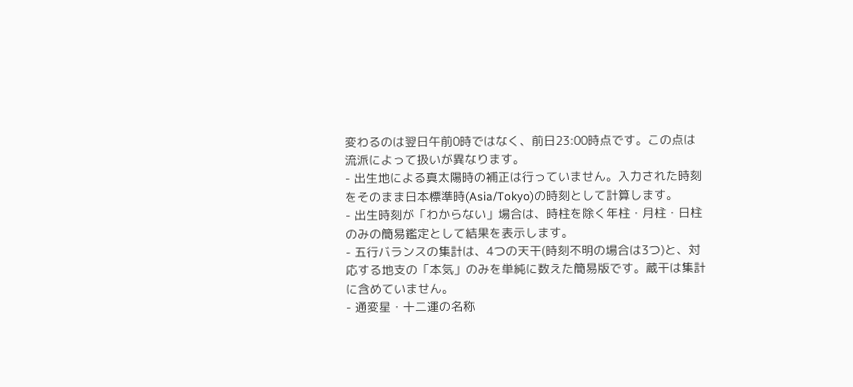変わるのは翌日午前0時ではなく、前日23:00時点です。この点は流派によって扱いが異なります。
- 出生地による真太陽時の補正は行っていません。入力された時刻をそのまま日本標準時(Asia/Tokyo)の時刻として計算します。
- 出生時刻が「わからない」場合は、時柱を除く年柱・月柱・日柱のみの簡易鑑定として結果を表示します。
- 五行バランスの集計は、4つの天干(時刻不明の場合は3つ)と、対応する地支の「本気」のみを単純に数えた簡易版です。蔵干は集計に含めていません。
- 通変星・十二運の名称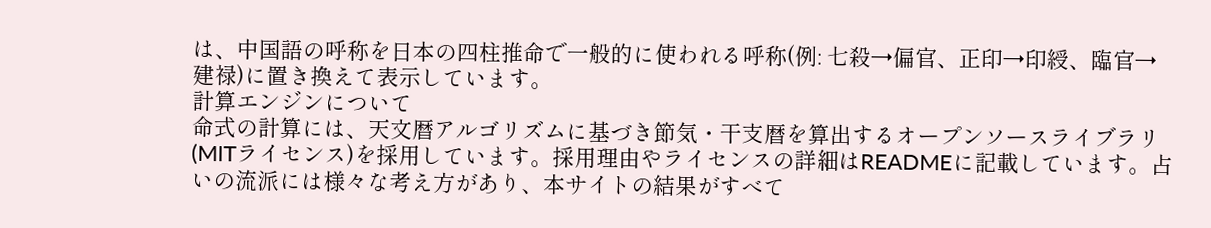は、中国語の呼称を日本の四柱推命で一般的に使われる呼称(例: 七殺→偏官、正印→印綬、臨官→建禄)に置き換えて表示しています。
計算エンジンについて
命式の計算には、天文暦アルゴリズムに基づき節気・干支暦を算出するオープンソースライブラリ(MITライセンス)を採用しています。採用理由やライセンスの詳細はREADMEに記載しています。占いの流派には様々な考え方があり、本サイトの結果がすべて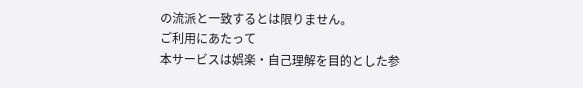の流派と一致するとは限りません。
ご利用にあたって
本サービスは娯楽・自己理解を目的とした参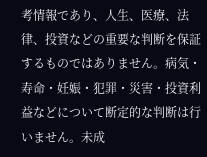考情報であり、人生、医療、法律、投資などの重要な判断を保証するものではありません。病気・寿命・妊娠・犯罪・災害・投資利益などについて断定的な判断は行いません。未成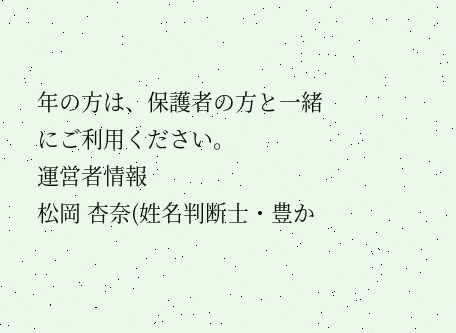年の方は、保護者の方と一緒にご利用ください。
運営者情報
松岡 杏奈(姓名判断士・豊か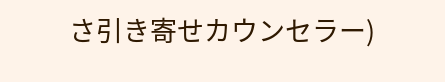さ引き寄せカウンセラー)